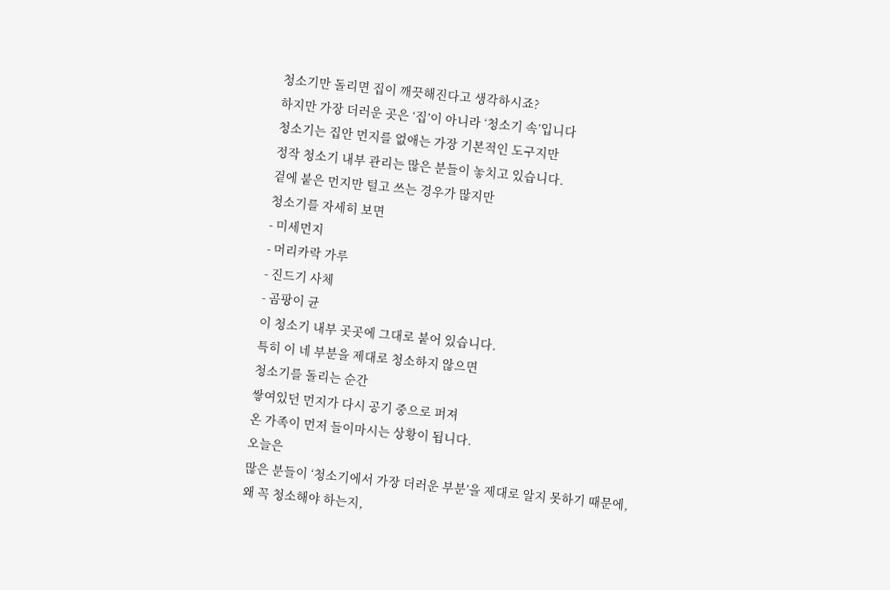청소기만 돌리면 집이 깨끗해진다고 생각하시죠?
하지만 가장 더러운 곳은 ‘집’이 아니라 ‘청소기 속’입니다
청소기는 집안 먼지를 없애는 가장 기본적인 도구지만
정작 청소기 내부 관리는 많은 분들이 놓치고 있습니다.
겉에 붙은 먼지만 털고 쓰는 경우가 많지만
청소기를 자세히 보면
- 미세먼지
- 머리카락 가루
- 진드기 사체
- 곰팡이 균
이 청소기 내부 곳곳에 그대로 붙어 있습니다.
특히 이 네 부분을 제대로 청소하지 않으면
청소기를 돌리는 순간
쌓여있던 먼지가 다시 공기 중으로 퍼져
온 가족이 먼저 들이마시는 상황이 됩니다.
오늘은
많은 분들이 ‘청소기에서 가장 더러운 부분’을 제대로 알지 못하기 때문에,
왜 꼭 청소해야 하는지,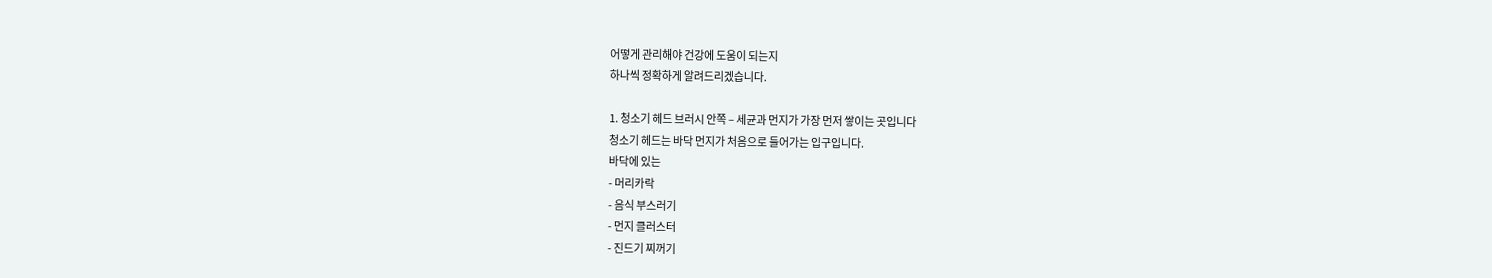어떻게 관리해야 건강에 도움이 되는지
하나씩 정확하게 알려드리겠습니다.

1. 청소기 헤드 브러시 안쪽 – 세균과 먼지가 가장 먼저 쌓이는 곳입니다
청소기 헤드는 바닥 먼지가 처음으로 들어가는 입구입니다.
바닥에 있는
- 머리카락
- 음식 부스러기
- 먼지 클러스터
- 진드기 찌꺼기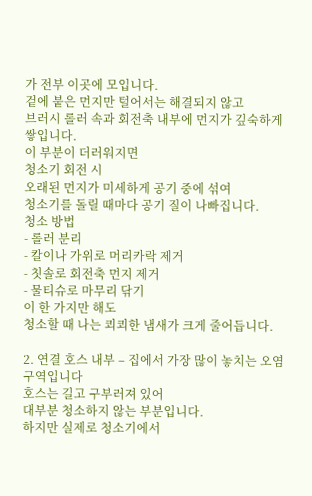가 전부 이곳에 모입니다.
겉에 붙은 먼지만 털어서는 해결되지 않고
브러시 롤러 속과 회전축 내부에 먼지가 깊숙하게 쌓입니다.
이 부분이 더러워지면
청소기 회전 시
오래된 먼지가 미세하게 공기 중에 섞여
청소기를 돌릴 때마다 공기 질이 나빠집니다.
청소 방법
- 롤러 분리
- 칼이나 가위로 머리카락 제거
- 칫솔로 회전축 먼지 제거
- 물티슈로 마무리 닦기
이 한 가지만 해도
청소할 때 나는 쾨쾨한 냄새가 크게 줄어듭니다.

2. 연결 호스 내부 – 집에서 가장 많이 놓치는 오염구역입니다
호스는 길고 구부러져 있어
대부분 청소하지 않는 부분입니다.
하지만 실제로 청소기에서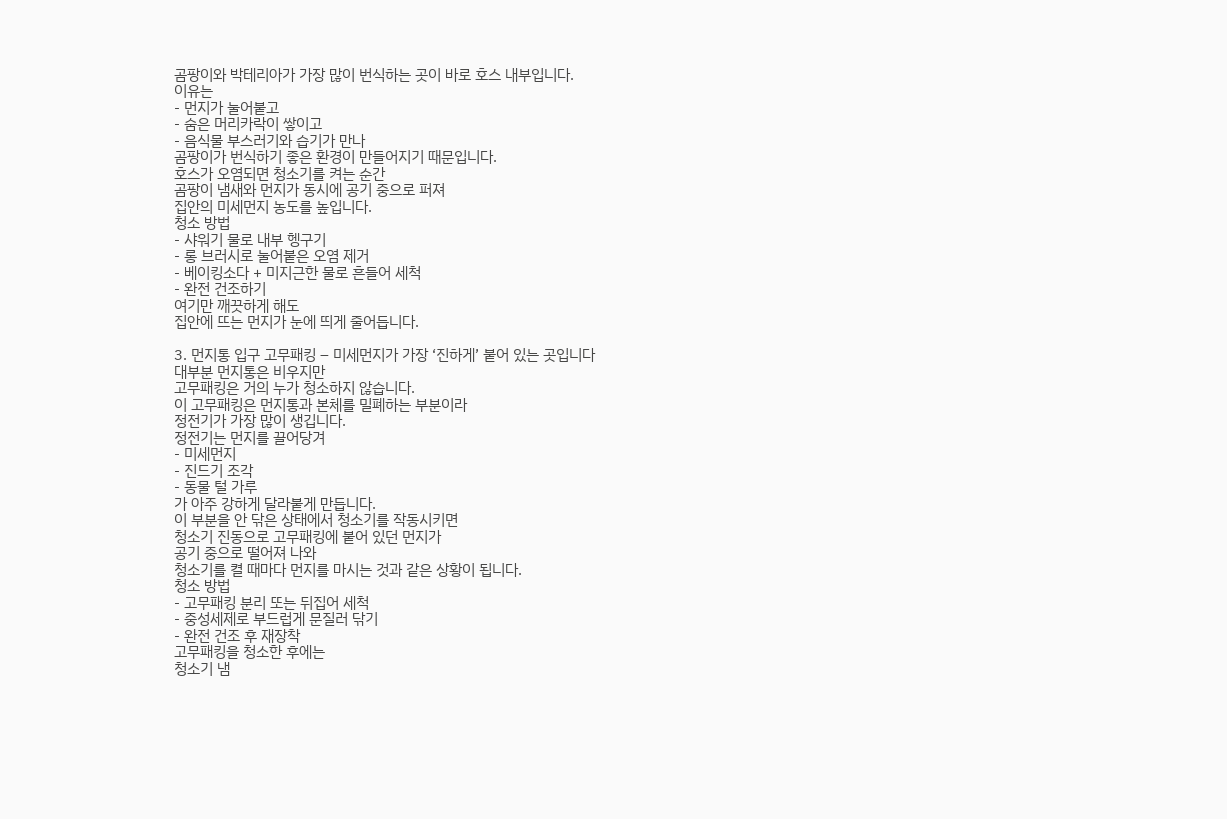곰팡이와 박테리아가 가장 많이 번식하는 곳이 바로 호스 내부입니다.
이유는
- 먼지가 눌어붙고
- 숨은 머리카락이 쌓이고
- 음식물 부스러기와 습기가 만나
곰팡이가 번식하기 좋은 환경이 만들어지기 때문입니다.
호스가 오염되면 청소기를 켜는 순간
곰팡이 냄새와 먼지가 동시에 공기 중으로 퍼져
집안의 미세먼지 농도를 높입니다.
청소 방법
- 샤워기 물로 내부 헹구기
- 롱 브러시로 눌어붙은 오염 제거
- 베이킹소다 + 미지근한 물로 흔들어 세척
- 완전 건조하기
여기만 깨끗하게 해도
집안에 뜨는 먼지가 눈에 띄게 줄어듭니다.

3. 먼지통 입구 고무패킹 – 미세먼지가 가장 ‘진하게’ 붙어 있는 곳입니다
대부분 먼지통은 비우지만
고무패킹은 거의 누가 청소하지 않습니다.
이 고무패킹은 먼지통과 본체를 밀폐하는 부분이라
정전기가 가장 많이 생깁니다.
정전기는 먼지를 끌어당겨
- 미세먼지
- 진드기 조각
- 동물 털 가루
가 아주 강하게 달라붙게 만듭니다.
이 부분을 안 닦은 상태에서 청소기를 작동시키면
청소기 진동으로 고무패킹에 붙어 있던 먼지가
공기 중으로 떨어져 나와
청소기를 켤 때마다 먼지를 마시는 것과 같은 상황이 됩니다.
청소 방법
- 고무패킹 분리 또는 뒤집어 세척
- 중성세제로 부드럽게 문질러 닦기
- 완전 건조 후 재장착
고무패킹을 청소한 후에는
청소기 냄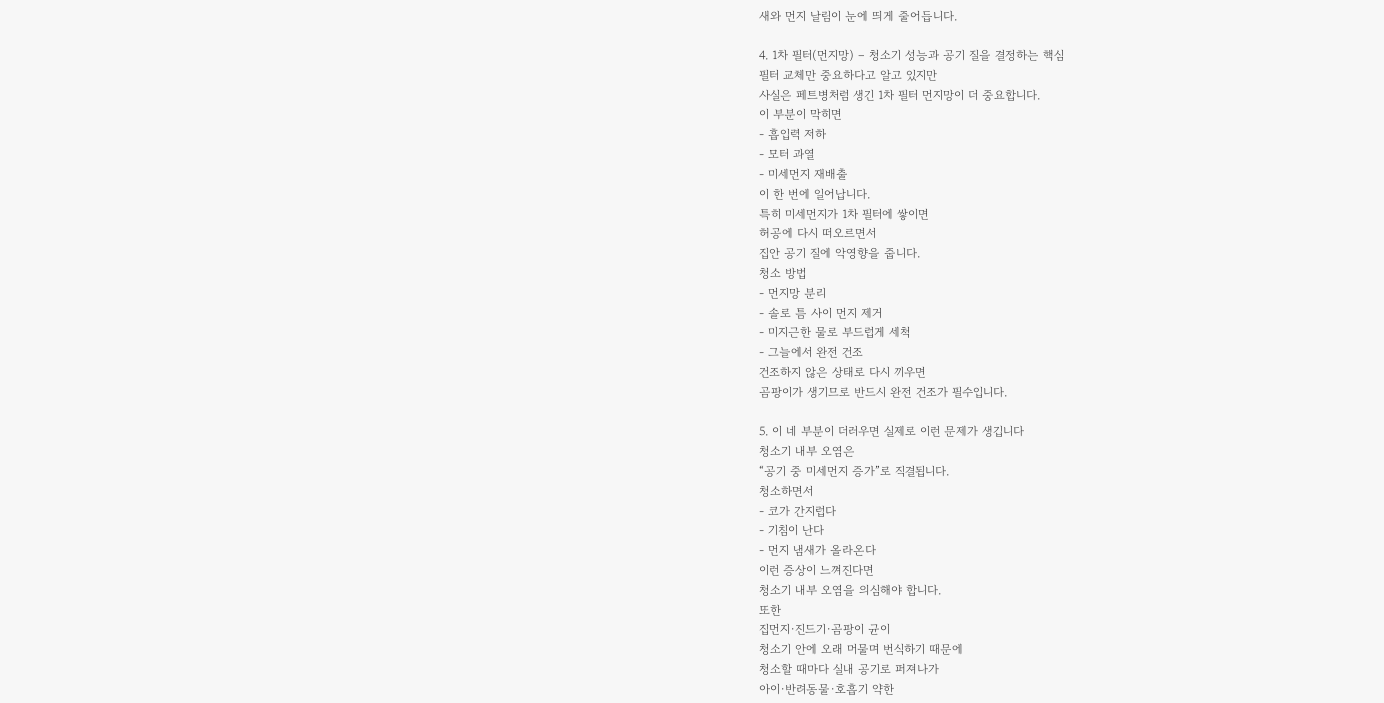새와 먼지 날림이 눈에 띄게 줄어듭니다.

4. 1차 필터(먼지망) – 청소기 성능과 공기 질을 결정하는 핵심
필터 교체만 중요하다고 알고 있지만
사실은 페트병처럼 생긴 1차 필터 먼지망이 더 중요합니다.
이 부분이 막히면
- 흡입력 저하
- 모터 과열
- 미세먼지 재배출
이 한 번에 일어납니다.
특히 미세먼지가 1차 필터에 쌓이면
허공에 다시 떠오르면서
집안 공기 질에 악영향을 줍니다.
청소 방법
- 먼지망 분리
- 솔로 틈 사이 먼지 제거
- 미지근한 물로 부드럽게 세척
- 그늘에서 완전 건조
건조하지 않은 상태로 다시 끼우면
곰팡이가 생기므로 반드시 완전 건조가 필수입니다.

5. 이 네 부분이 더러우면 실제로 이런 문제가 생깁니다
청소기 내부 오염은
“공기 중 미세먼지 증가”로 직결됩니다.
청소하면서
- 코가 간지럽다
- 기침이 난다
- 먼지 냄새가 올라온다
이런 증상이 느껴진다면
청소기 내부 오염을 의심해야 합니다.
또한
집먼지·진드기·곰팡이 균이
청소기 안에 오래 머물며 번식하기 때문에
청소할 때마다 실내 공기로 퍼져나가
아이·반려동물·호흡기 약한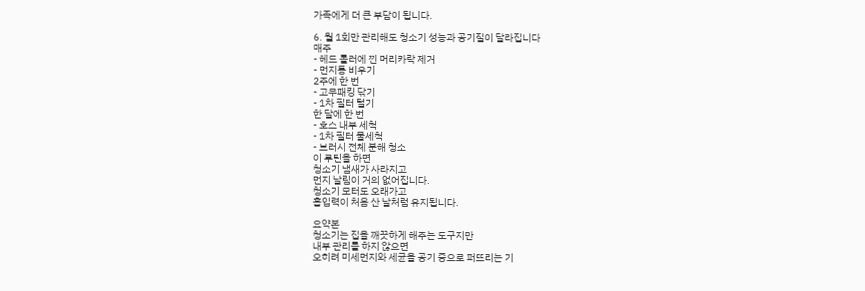가족에게 더 큰 부담이 됩니다.

6. 월 1회만 관리해도 청소기 성능과 공기질이 달라집니다
매주
- 헤드 롤러에 낀 머리카락 제거
- 먼지통 비우기
2주에 한 번
- 고무패킹 닦기
- 1차 필터 털기
한 달에 한 번
- 호스 내부 세척
- 1차 필터 물세척
- 브러시 전체 분해 청소
이 루틴을 하면
청소기 냄새가 사라지고
먼지 날림이 거의 없어집니다.
청소기 모터도 오래가고
흡입력이 처음 산 날처럼 유지됩니다.

요약본
청소기는 집을 깨끗하게 해주는 도구지만
내부 관리를 하지 않으면
오히려 미세먼지와 세균을 공기 중으로 퍼뜨리는 기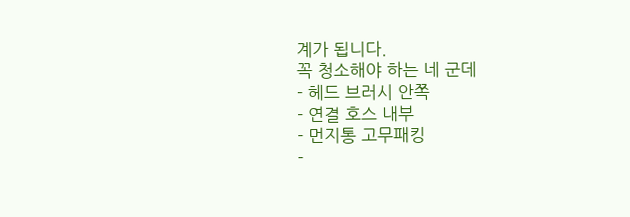계가 됩니다.
꼭 청소해야 하는 네 군데
- 헤드 브러시 안쪽
- 연결 호스 내부
- 먼지통 고무패킹
-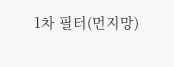1차 필터(먼지망)